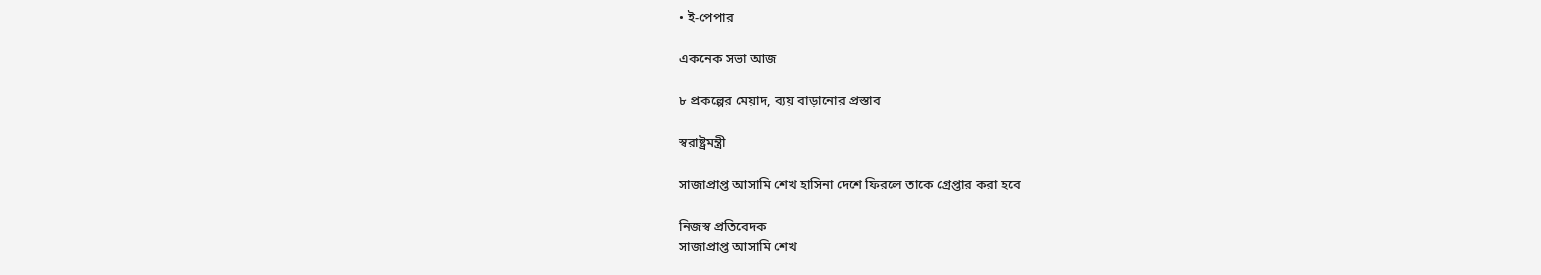• ই-পেপার

একনেক সভা আজ

৮ প্রকল্পের মেয়াদ, ব্যয় বাড়ানোর প্রস্তাব

স্বরাষ্ট্রমন্ত্রী

সাজাপ্রাপ্ত আসামি শেখ হাসিনা দেশে ফিরলে তাকে গ্রেপ্তার করা হবে

নিজস্ব প্রতিবেদক
সাজাপ্রাপ্ত আসামি শেখ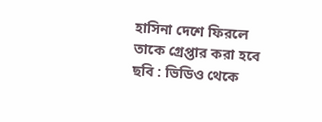হাসিনা দেশে ফিরলে তাকে গ্রেপ্তার করা হবে
ছবি : ভিডিও থেকে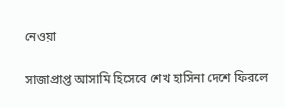নেওয়া

সাজাপ্রাপ্ত আসামি হিসেবে শেখ হাসিনা দেশে ফিরলে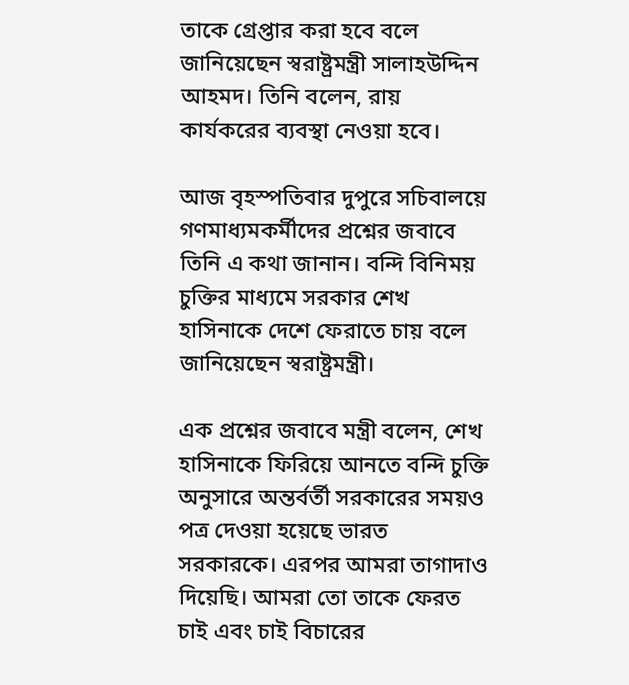তাকে গ্রেপ্তার করা হবে বলে জানিয়েছেন স্বরাষ্ট্রমন্ত্রী সালাহউদ্দিন আহমদ। তিনি বলেন, রায় কার্যকরের ব্যবস্থা নেওয়া হবে।

আজ বৃহস্পতিবার দুপুরে সচিবালয়ে গণমাধ্যমকর্মীদের প্রশ্নের জবাবে তিনি এ কথা জানান। বন্দি বিনিময় চুক্তির মাধ্যমে সরকার শেখ হাসিনাকে দেশে ফেরাতে চায় বলে জানিয়েছেন স্বরাষ্ট্রমন্ত্রী।

এক প্রশ্নের জবাবে মন্ত্রী বলেন, শেখ হাসিনাকে ফিরিয়ে আনতে বন্দি চুক্তি অনুসারে অন্তর্বর্তী সরকারের সময়ও পত্র দেওয়া হয়েছে ভারত সরকারকে। এরপর আমরা তাগাদাও দিয়েছি। আমরা তো তাকে ফেরত চাই এবং চাই বিচারের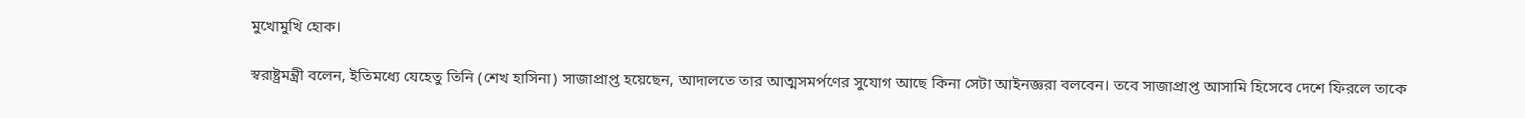মুখোমুখি হোক।

স্বরাষ্ট্রমন্ত্রী বলেন, ইতিমধ্যে যেহেতু তিনি (শেখ হাসিনা) সাজাপ্রাপ্ত হয়েছেন, আদালতে তার আত্মসমর্পণের সুযোগ আছে কিনা সেটা আইনজ্ঞরা বলবেন। তবে সাজাপ্রাপ্ত আসামি হিসেবে দেশে ফিরলে তাকে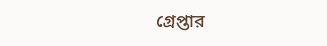গ্রেপ্তার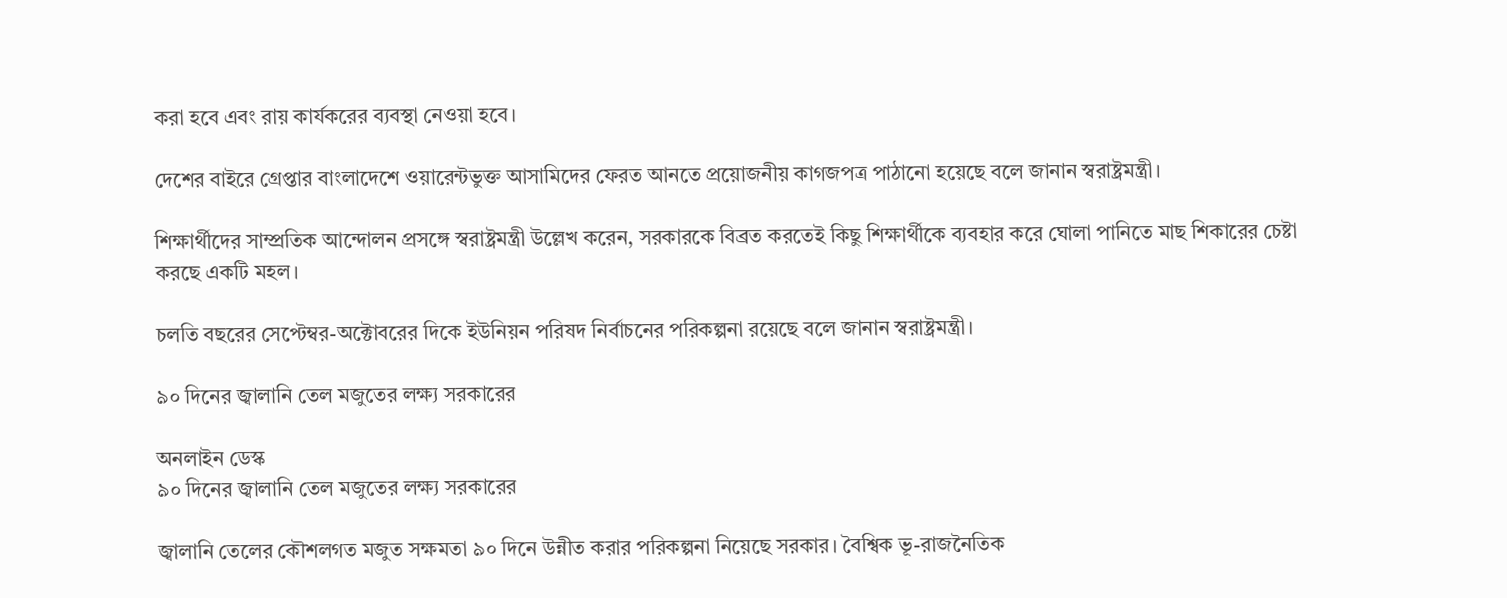করা হবে এবং রায় কার্যকরের ব্যবস্থা নেওয়া হবে।

দেশের বাইরে গ্রেপ্তার বাংলাদেশে ওয়ারেন্টভুক্ত আসামিদের ফেরত আনতে প্রয়োজনীয় কাগজপত্র পাঠানো হয়েছে বলে জানান স্বরাষ্ট্রমন্ত্রী।

শিক্ষার্থীদের সাম্প্রতিক আন্দোলন প্রসঙ্গে স্বরাষ্ট্রমন্ত্রী উল্লেখ করেন, সরকারকে বিব্রত করতেই কিছু শিক্ষার্থীকে ব্যবহার করে ঘোলা পানিতে মাছ শিকারের চেষ্টা করছে একটি মহল।

চলতি বছরের সেপ্টেম্বর-অক্টোবরের দিকে ইউনিয়ন পরিষদ নির্বাচনের পরিকল্পনা রয়েছে বলে জানান স্বরাষ্ট্রমন্ত্রী।

৯০ দিনের জ্বালানি তেল মজুতের লক্ষ্য সরকারের

অনলাইন ডেস্ক
৯০ দিনের জ্বালানি তেল মজুতের লক্ষ্য সরকারের

জ্বালানি তেলের কৌশলগত মজুত সক্ষমতা ৯০ দিনে উন্নীত করার পরিকল্পনা নিয়েছে সরকার। বৈশ্বিক ভূ-রাজনৈতিক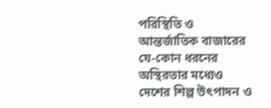পরিস্থিতি ও আন্তর্জাতিক বাজারের যে-কোন ধরনের অস্থিরতার মধ্যেও দেশের শিল্প উৎপাদন ও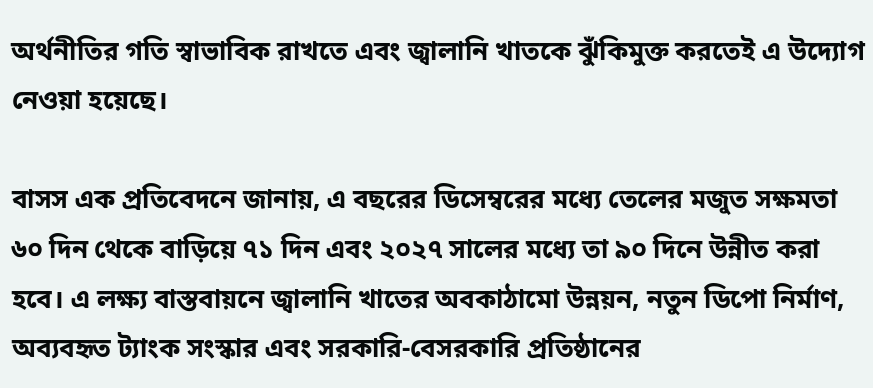অর্থনীতির গতি স্বাভাবিক রাখতে এবং জ্বালানি খাতকে ঝুঁকিমুক্ত করতেই এ উদ্যোগ নেওয়া হয়েছে।

বাসস এক প্রতিবেদনে জানায়, এ বছরের ডিসেম্বরের মধ্যে তেলের মজুত সক্ষমতা ৬০ দিন থেকে বাড়িয়ে ৭১ দিন এবং ২০২৭ সালের মধ্যে তা ৯০ দিনে উন্নীত করা হবে। এ লক্ষ্য বাস্তবায়নে জ্বালানি খাতের অবকাঠামো উন্নয়ন, নতুন ডিপো নির্মাণ, অব্যবহৃত ট্যাংক সংস্কার এবং সরকারি-বেসরকারি প্রতিষ্ঠানের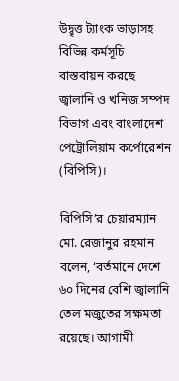উদ্বৃত্ত ট্যাংক ভাড়াসহ বিভিন্ন কর্মসূচি বাস্তবায়ন করছে জ্বালানি ও খনিজ সম্পদ বিভাগ এবং বাংলাদেশ পেট্রোলিয়াম কর্পোরেশন (বিপিসি)।

বিপিসি’র চেয়ারম্যান মো. রেজানুর রহমান বলেন, ‘বর্তমানে দেশে ৬০ দিনের বেশি জ্বালানি তেল মজুতের সক্ষমতা রয়েছে। আগামী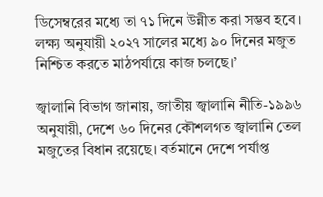ডিসেম্বরের মধ্যে তা ৭১ দিনে উন্নীত করা সম্ভব হবে। লক্ষ্য অনুযায়ী ২০২৭ সালের মধ্যে ৯০ দিনের মজুত নিশ্চিত করতে মাঠপর্যায়ে কাজ চলছে।’

জ্বালানি বিভাগ জানায়, জাতীয় জ্বালানি নীতি-১৯৯৬ অনুযায়ী, দেশে ৬০ দিনের কৌশলগত জ্বালানি তেল মজুতের বিধান রয়েছে। বর্তমানে দেশে পর্যাপ্ত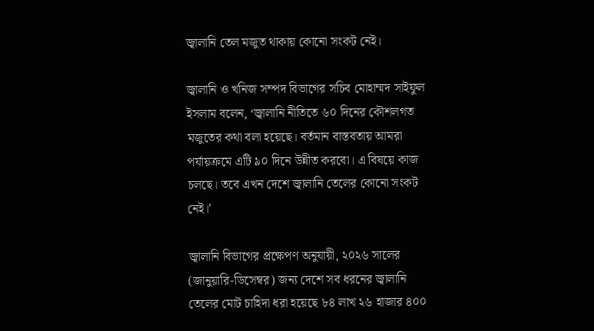জ্বালানি তেল মজুত থাকায় কোনো সংকট নেই।

জ্বালানি ও খনিজ সম্পদ বিভাগের সচিব মোহাম্মদ সাইফুল ইসলাম বলেন, ‘জ্বালানি নীতিতে ৬০ দিনের কৌশলগত মজুতের কথা বলা হয়েছে। বর্তমান বাস্তবতায় আমরা পর্যায়ক্রমে এটি ৯০ দিনে উন্নীত করবো। এ বিষয়ে কাজ চলছে। তবে এখন দেশে জ্বালানি তেলের কোনো সংকট নেই।’

জ্বালানি বিভাগের প্রক্ষেপণ অনুযায়ী, ২০২৬ সালের (জানুয়ারি-ডিসেম্বর) জন্য দেশে সব ধরনের জ্বালানি তেলের মোট চাহিদা ধরা হয়েছে ৮৪ লাখ ২৬ হাজার ৪০০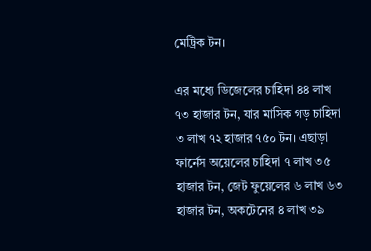মেট্রিক টন।

এর মধ্যে ডিজেলের চাহিদা ৪৪ লাখ ৭৩ হাজার টন, যার মাসিক গড় চাহিদা ৩ লাখ ৭২ হাজার ৭৫০ টন। এছাড়া ফার্নেস অয়েলের চাহিদা ৭ লাখ ৩৫ হাজার টন, জেট ফুয়েলের ৬ লাখ ৬৩ হাজার টন, অকটেনের ৪ লাখ ৩৯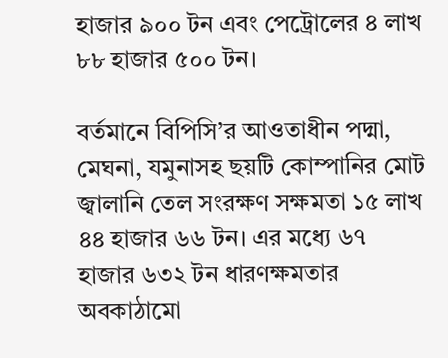হাজার ৯০০ টন এবং পেট্রোলের ৪ লাখ ৮৮ হাজার ৫০০ টন।

বর্তমানে বিপিসি’র আওতাধীন পদ্মা, মেঘনা, যমুনাসহ ছয়টি কোম্পানির মোট জ্বালানি তেল সংরক্ষণ সক্ষমতা ১৫ লাখ ৪৪ হাজার ৬৬ টন। এর মধ্যে ৬৭ হাজার ৬৩২ টন ধারণক্ষমতার অবকাঠামো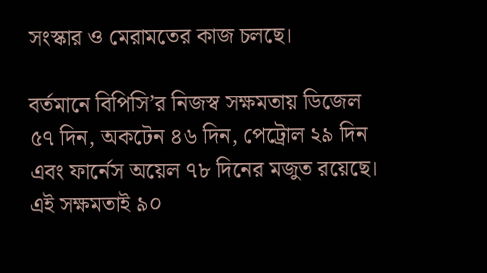সংস্কার ও মেরামতের কাজ চলছে।

বর্তমানে বিপিসি’র নিজস্ব সক্ষমতায় ডিজেল ৫৭ দিন, অকটেন ৪৬ দিন, পেট্রোল ২৯ দিন এবং ফার্নেস অয়েল ৭৮ দিনের মজুত রয়েছে। এই সক্ষমতাই ৯০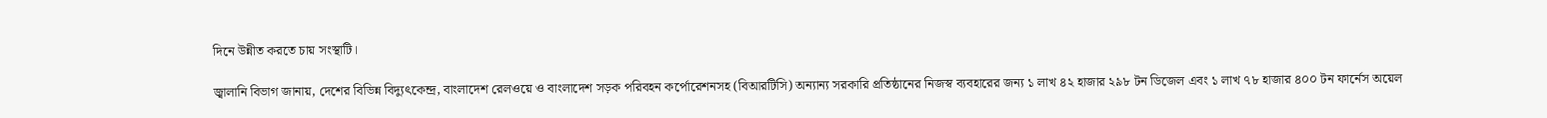দিনে উন্নীত করতে চায় সংস্থাটি।

জ্বালানি বিভাগ জানায়, দেশের বিভিন্ন বিদ্যুৎকেন্দ্র, বাংলাদেশ রেলওয়ে ও বাংলাদেশ সড়ক পরিবহন কর্পোরেশনসহ (বিআরটিসি) অন্যান্য সরকারি প্রতিষ্ঠানের নিজস্ব ব্যবহারের জন্য ১ লাখ ৪২ হাজার ২৯৮ টন ডিজেল এবং ১ লাখ ৭৮ হাজার ৪০০ টন ফার্নেস অয়েল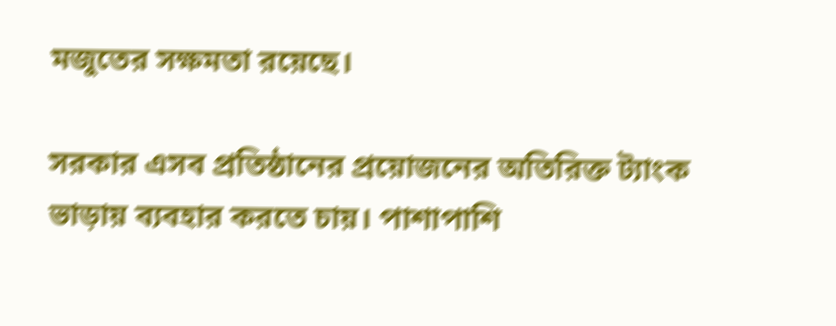মজুতের সক্ষমতা রয়েছে।

সরকার এসব প্রতিষ্ঠানের প্রয়োজনের অতিরিক্ত ট্যাংক ভাড়ায় ব্যবহার করতে চায়। পাশাপাশি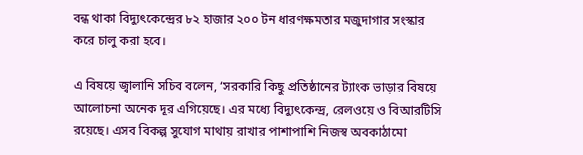বন্ধ থাকা বিদ্যুৎকেন্দ্রের ৮২ হাজার ২০০ টন ধারণক্ষমতার মজুদাগার সংস্কার করে চালু করা হবে।

এ বিষয়ে জ্বালানি সচিব বলেন, ‘সরকারি কিছু প্রতিষ্ঠানের ট্যাংক ভাড়ার বিষয়ে আলোচনা অনেক দূর এগিয়েছে। এর মধ্যে বিদ্যুৎকেন্দ্র, রেলওয়ে ও বিআরটিসি রয়েছে। এসব বিকল্প সুযোগ মাথায় রাখার পাশাপাশি নিজস্ব অবকাঠামো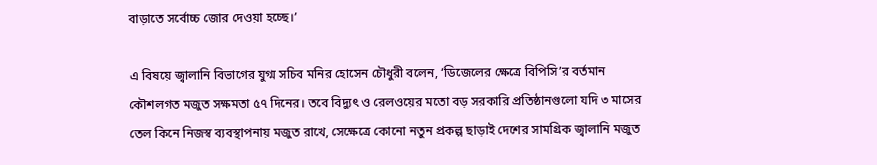বাড়াতে সর্বোচ্চ জোর দেওয়া হচ্ছে।’

এ বিষয়ে জ্বালানি বিভাগের যুগ্ম সচিব মনির হোসেন চৌধুরী বলেন, ‘ডিজেলের ক্ষেত্রে বিপিসি’র বর্তমান কৌশলগত মজুত সক্ষমতা ৫৭ দিনের। তবে বিদ্যুৎ ও রেলওয়ের মতো বড় সরকারি প্রতিষ্ঠানগুলো যদি ৩ মাসের তেল কিনে নিজস্ব ব্যবস্থাপনায় মজুত রাখে, সেক্ষেত্রে কোনো নতুন প্রকল্প ছাড়াই দেশের সামগ্রিক জ্বালানি মজুত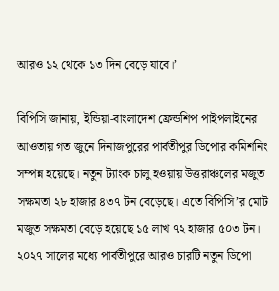আরও ১২ থেকে ১৩ দিন বেড়ে যাবে।’

বিপিসি জানায়, ইন্ডিয়া-বাংলাদেশ ফ্রেন্ডশিপ পাইপলাইনের আওতায় গত জুনে দিনাজপুরের পার্বতীপুর ডিপোর কমিশনিং সম্পন্ন হয়েছে। নতুন ট্যাংক চালু হওয়ায় উত্তরাঞ্চলের মজুত সক্ষমতা ২৮ হাজার ৪৩৭ টন বেড়েছে। এতে বিপিসি’র মোট মজুত সক্ষমতা বেড়ে হয়েছে ১৫ লাখ ৭২ হাজার ৫০৩ টন। ২০২৭ সালের মধ্যে পার্বতীপুরে আরও চারটি নতুন ডিপো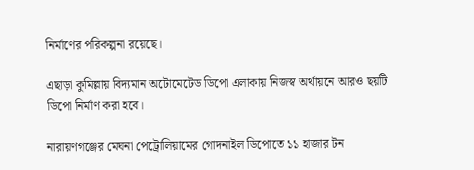নির্মাণের পরিকল্পনা রয়েছে।

এছাড়া কুমিল্লায় বিদ্যমান অটোমেটেড ডিপো এলাকায় নিজস্ব অর্থায়নে আরও ছয়টি ডিপো নির্মাণ করা হবে।

নারায়ণগঞ্জের মেঘনা পেট্রোলিয়ামের গোদনাইল ডিপোতে ১১ হাজার টন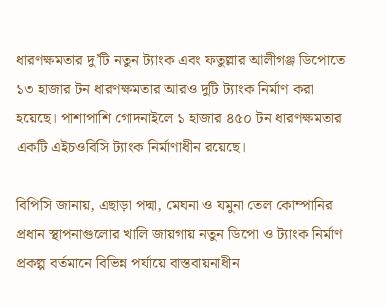ধারণক্ষমতার দু’টি নতুন ট্যাংক এবং ফতুল্লার আলীগঞ্জ ডিপোতে ১৩ হাজার টন ধারণক্ষমতার আরও দুটি ট্যাংক নির্মাণ করা হয়েছে। পাশাপাশি গোদনাইলে ১ হাজার ৪৫০ টন ধারণক্ষমতার একটি এইচওবিসি ট্যাংক নির্মাণাধীন রয়েছে।

বিপিসি জানায়, এছাড়া পদ্মা, মেঘনা ও যমুনা তেল কোম্পানির প্রধান স্থাপনাগুলোর খালি জায়গায় নতুন ডিপো ও ট্যাংক নির্মাণ প্রকল্প বর্তমানে বিভিন্ন পর্যায়ে বাস্তবায়নাধীন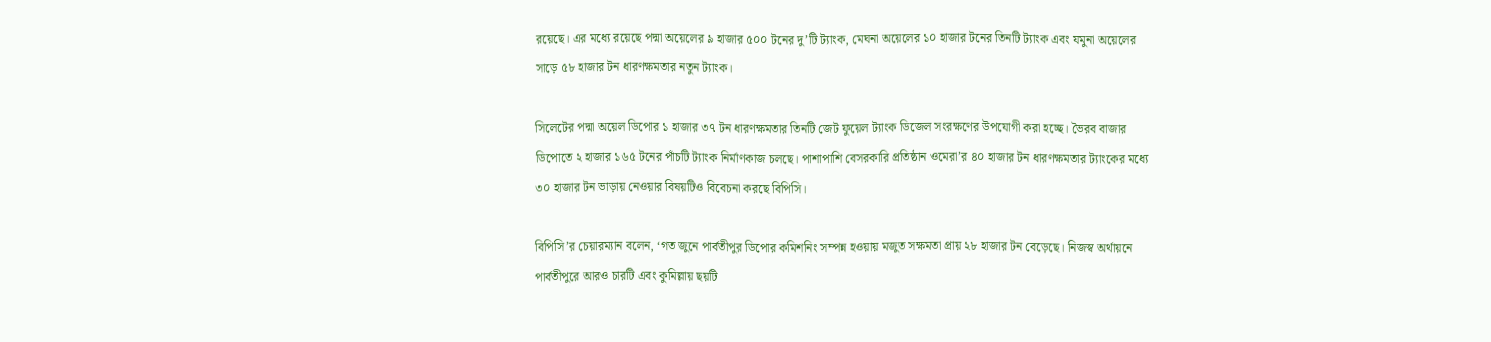রয়েছে। এর মধ্যে রয়েছে পদ্মা অয়েলের ৯ হাজার ৫০০ টনের দু’টি ট্যাংক, মেঘনা অয়েলের ১০ হাজার টনের তিনটি ট্যাংক এবং যমুনা অয়েলের সাড়ে ৫৮ হাজার টন ধারণক্ষমতার নতুন ট্যাংক।

সিলেটের পদ্মা অয়েল ডিপোর ১ হাজার ৩৭ টন ধারণক্ষমতার তিনটি জেট ফুয়েল ট্যাংক ডিজেল সংরক্ষণের উপযোগী করা হচ্ছে। ভৈরব বাজার ডিপোতে ২ হাজার ১৬৫ টনের পাঁচটি ট্যাংক নির্মাণকাজ চলছে। পাশাপাশি বেসরকারি প্রতিষ্ঠান ওমেরা’র ৪০ হাজার টন ধারণক্ষমতার ট্যাংকের মধ্যে ৩০ হাজার টন ভাড়ায় নেওয়ার বিষয়টিও বিবেচনা করছে বিপিসি।

বিপিসি’র চেয়ারম্যান বলেন, ‘গত জুনে পার্বতীপুর ডিপোর কমিশনিং সম্পন্ন হওয়ায় মজুত সক্ষমতা প্রায় ২৮ হাজার টন বেড়েছে। নিজস্ব অর্থায়নে পার্বতীপুরে আরও চারটি এবং কুমিল্লায় ছয়টি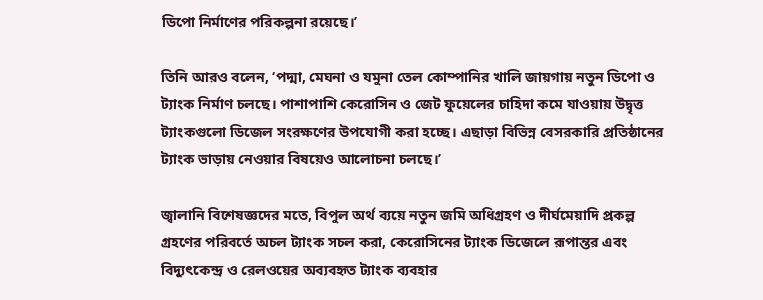ডিপো নির্মাণের পরিকল্পনা রয়েছে।’

তিনি আরও বলেন, ‘পদ্মা, মেঘনা ও যমুনা তেল কোম্পানির খালি জায়গায় নতুন ডিপো ও ট্যাংক নির্মাণ চলছে। পাশাপাশি কেরোসিন ও জেট ফুয়েলের চাহিদা কমে যাওয়ায় উদ্বৃত্ত ট্যাংকগুলো ডিজেল সংরক্ষণের উপযোগী করা হচ্ছে। এছাড়া বিভিন্ন বেসরকারি প্রতিষ্ঠানের ট্যাংক ভাড়ায় নেওয়ার বিষয়েও আলোচনা চলছে।’

জ্বালানি বিশেষজ্ঞদের মতে, বিপুল অর্থ ব্যয়ে নতুন জমি অধিগ্রহণ ও দীর্ঘমেয়াদি প্রকল্প গ্রহণের পরিবর্তে অচল ট্যাংক সচল করা, কেরোসিনের ট্যাংক ডিজেলে রূপান্তর এবং বিদ্যুৎকেন্দ্র ও রেলওয়ের অব্যবহৃত ট্যাংক ব্যবহার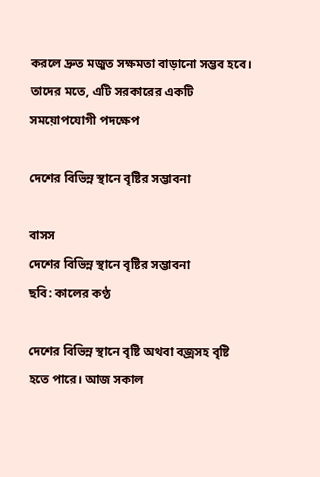করলে দ্রুত মজুত সক্ষমতা বাড়ানো সম্ভব হবে। তাদের মতে, এটি সরকারের একটি সময়োপযোগী পদক্ষেপ

দেশের বিভিন্ন স্থানে বৃষ্টির সম্ভাবনা

বাসস
দেশের বিভিন্ন স্থানে বৃষ্টির সম্ভাবনা
ছবি: কালের কণ্ঠ

দেশের বিভিন্ন স্থানে বৃষ্টি অথবা বজ্রসহ বৃষ্টি হতে পারে। আজ সকাল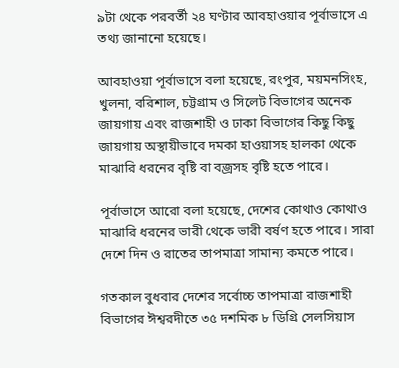৯টা থেকে পরবর্তী ২৪ ঘণ্টার আবহাওয়ার পূর্বাভাসে এ তথ্য জানানো হয়েছে।

আবহাওয়া পূর্বাভাসে বলা হয়েছে, রংপুর, ময়মনসিংহ, খুলনা, বরিশাল, চট্টগ্রাম ও সিলেট বিভাগের অনেক জায়গায় এবং রাজশাহী ও ঢাকা বিভাগের কিছু কিছু জায়গায় অস্থায়ীভাবে দমকা হাওয়াসহ হালকা থেকে মাঝারি ধরনের বৃষ্টি বা বজ্রসহ বৃষ্টি হতে পারে।

পূর্বাভাসে আরো বলা হয়েছে, দেশের কোথাও কোথাও মাঝারি ধরনের ভারী থেকে ভারী বর্ষণ হতে পারে। সারা দেশে দিন ও রাতের তাপমাত্রা সামান্য কমতে পারে।

গতকাল বুধবার দেশের সর্বোচ্চ তাপমাত্রা রাজশাহী বিভাগের ঈশ্বরদীতে ৩৫ দশমিক ৮ ডিগ্রি সেলসিয়াস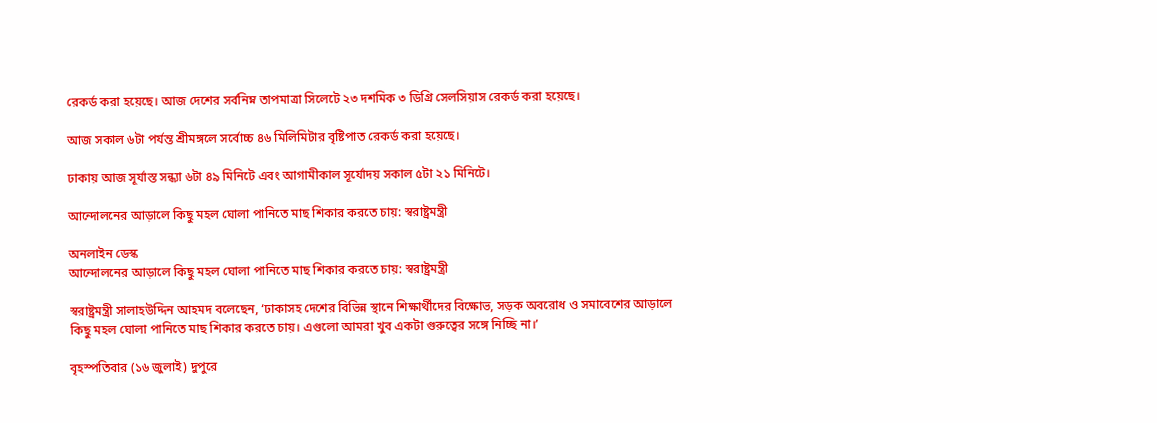রেকর্ড করা হয়েছে। আজ দেশের সর্বনিম্ন তাপমাত্রা সিলেটে ২৩ দশমিক ৩ ডিগ্রি সেলসিয়াস রেকর্ড করা হয়েছে।

আজ সকাল ৬টা পর্যন্ত শ্রীমঙ্গলে সর্বোচ্চ ৪৬ মিলিমিটার বৃষ্টিপাত রেকর্ড করা হয়েছে।

ঢাকায় আজ সূর্যাস্ত সন্ধ্যা ৬টা ৪৯ মিনিটে এবং আগামীকাল সূর্যোদয় সকাল ৫টা ২১ মিনিটে।

আন্দোলনের আড়ালে কিছু মহল ঘোলা পানিতে মাছ শিকার করতে চায়: স্বরাষ্ট্রমন্ত্রী

অনলাইন ডেস্ক
আন্দোলনের আড়ালে কিছু মহল ঘোলা পানিতে মাছ শিকার করতে চায়: স্বরাষ্ট্রমন্ত্রী

স্বরাষ্ট্রমন্ত্রী সালাহউদ্দিন আহমদ বলেছেন, ‘ঢাকাসহ দেশের বিভিন্ন স্থানে শিক্ষার্থীদের বিক্ষোভ, সড়ক অবরোধ ও সমাবেশের আড়ালে কিছু মহল ঘোলা পানিতে মাছ শিকার করতে চায়। এগুলো আমরা খুব একটা গুরুত্বের সঙ্গে নিচ্ছি না।’

বৃহস্পতিবার (১৬ জুলাই) দুপুরে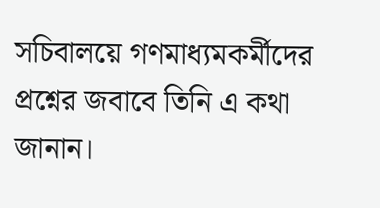সচিবালয়ে গণমাধ্যমকর্মীদের প্রশ্নের জবাবে তিনি এ কথা জানান।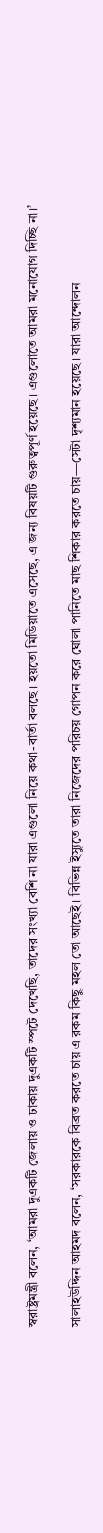স্বরাষ্ট্রমন্ত্রী বলেন, ‘আমরা দুএকটি জেলায় ও ঢাকায় দুএকটি স্পটে দেখেছি, তাদের সংখ্যা বেশি না যারা এগুলো নিয়ে কথা-বার্তা বলছে। হয়তো মিডিয়াতে এসেছে, এ জন্য বিষয়টি গুরুত্বপূর্ণ হয়েছে। এগুলোতে আমরা মনোযোগ দিচ্ছি না।’

সালাহউদ্দিন আহমদ বলেন, ‘সরকারকে বিব্রত করতে চায় এ রকম কিছু মহল তো আছেই। বিভিন্ন ইস্যুতে তারা নিজেদের পরিচয় গোপন করে ঘোলা পানিতে মাছ শিকার করতে চায়—সেটা দৃশ্যমান হয়েছে। যারা আন্দোলন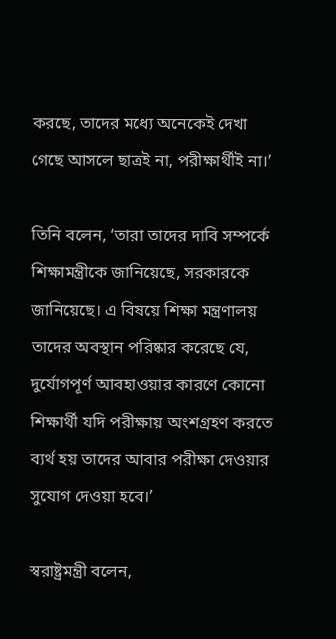করছে, তাদের মধ্যে অনেকেই দেখা গেছে আসলে ছাত্রই না, পরীক্ষার্থীই না।’

তিনি বলেন, ‘তারা তাদের দাবি সম্পর্কে শিক্ষামন্ত্রীকে জানিয়েছে, সরকারকে জানিয়েছে। এ বিষয়ে শিক্ষা মন্ত্রণালয় তাদের অবস্থান পরিষ্কার করেছে যে, দুর্যোগপূর্ণ আবহাওয়ার কারণে কোনো শিক্ষার্থী যদি পরীক্ষায় অংশগ্রহণ করতে ব্যর্থ হয় তাদের আবার পরীক্ষা দেওয়ার সুযোগ দেওয়া হবে।’

স্বরাষ্ট্রমন্ত্রী বলেন,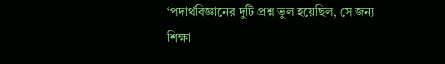‘পদার্থবিজ্ঞানের দুটি প্রশ্ন ভুল হয়েছিল, সে জন্য শিক্ষা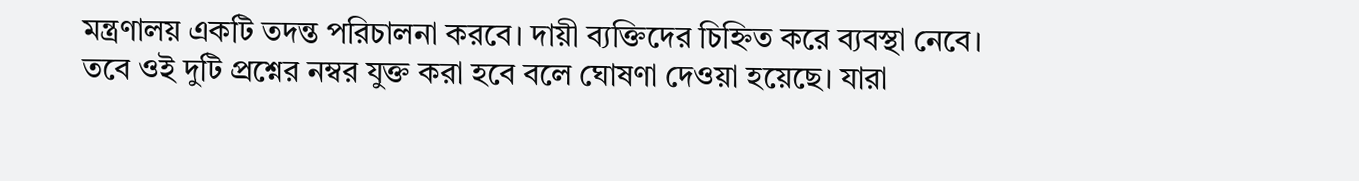মন্ত্রণালয় একটি তদন্ত পরিচালনা করবে। দায়ী ব্যক্তিদের চিহ্নিত করে ব্যবস্থা নেবে। তবে ওই দুটি প্রশ্নের নম্বর যুক্ত করা হবে বলে ঘোষণা দেওয়া হয়েছে। যারা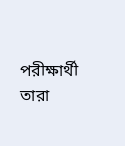পরীক্ষার্থী তারা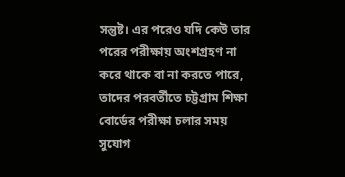সন্তুষ্ট। এর পরেও যদি কেউ তার পরের পরীক্ষায় অংশগ্রহণ না করে থাকে বা না করতে পারে, তাদের পরবর্তীতে চট্টগ্রাম শিক্ষা বোর্ডের পরীক্ষা চলার সময় সুযোগ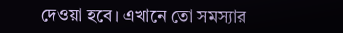দেওয়া হবে। এখানে তো সমস্যার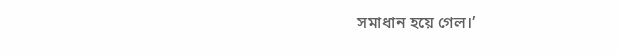সমাধান হয়ে গেল।’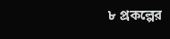৮ প্রকল্পের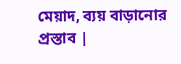মেয়াদ, ব্যয় বাড়ানোর প্রস্তাব |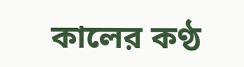কালের কণ্ঠ